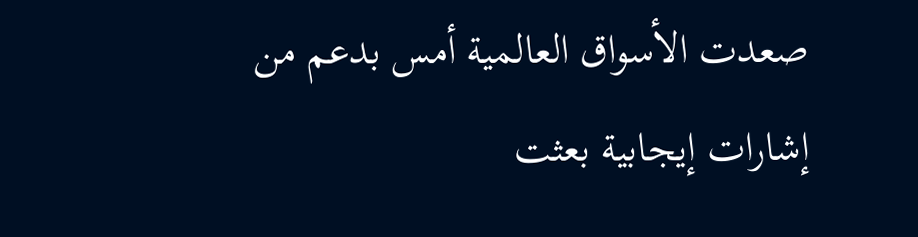صعدت الأسواق العالمية أمس بدعم من إشارات إيجابية بعثت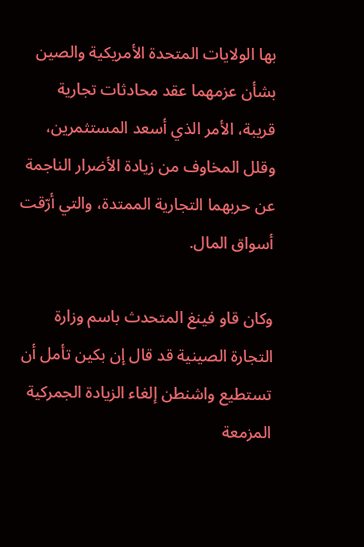بها الولايات المتحدة الأمريكية والصين بشأن عزمهما عقد محادثات تجارية قريبة، الأمر الذي أسعد المستثمرين، وقلل المخاوف من زيادة الأضرار الناجمة عن حربهما التجارية الممتدة، والتي أرّقت أسواق المال.

وكان قاو فينغ المتحدث باسم وزارة التجارة الصينية قد قال إن بكين تأمل أن تستطيع واشنطن إلغاء الزيادة الجمركية المزمعة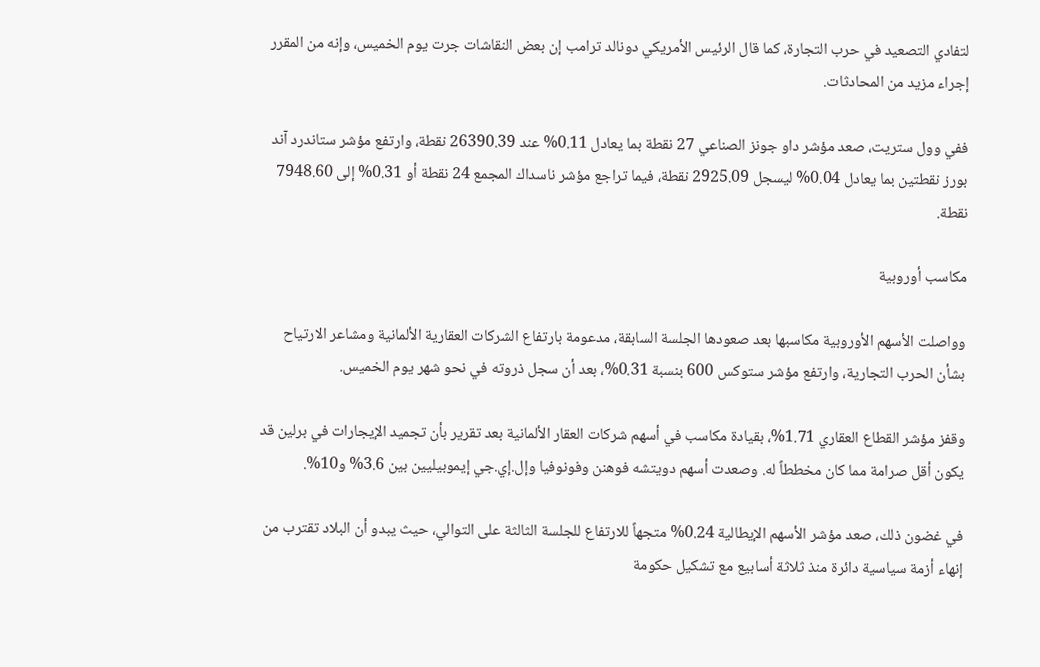لتفادي التصعيد في حرب التجارة، كما قال الرئيس الأمريكي دونالد ترامب إن بعض النقاشات جرت يوم الخميس، وإنه من المقرر إجراء مزيد من المحادثات.

ففي وول ستريت، صعد مؤشر داو جونز الصناعي 27 نقطة بما يعادل 0.11% عند 26390.39 نقطة، وارتفع مؤشر ستاندرد آند بورز نقطتين بما يعادل 0.04% ليسجل 2925.09 نقطة، فيما تراجع مؤشر ناسداك المجمع 24 نقطة أو 0.31% إلى 7948.60 نقطة.

مكاسب أوروبية

وواصلت الأسهم الأوروبية مكاسبها بعد صعودها الجلسة السابقة، مدعومة بارتفاع الشركات العقارية الألمانية ومشاعر الارتياح بشأن الحرب التجارية، وارتفع مؤشر ستوكس 600 بنسبة 0.31%، بعد أن سجل ذروته في نحو شهر يوم الخميس.

وقفز مؤشر القطاع العقاري 1.71%، بقيادة مكاسب في أسهم شركات العقار الألمانية بعد تقرير بأن تجميد الإيجارات في برلين قد يكون أقل صرامة مما كان مخططاً له. وصعدت أسهم دويتشه فوهنن وفونوفيا وإل.إي.جي إيموبيليين بين 3.6% و10%.

في غضون ذلك، صعد مؤشر الأسهم الإيطالية 0.24% متجهاً للارتفاع للجلسة الثالثة على التوالي، حيث يبدو أن البلاد تقترب من إنهاء أزمة سياسية دائرة منذ ثلاثة أسابيع مع تشكيل حكومة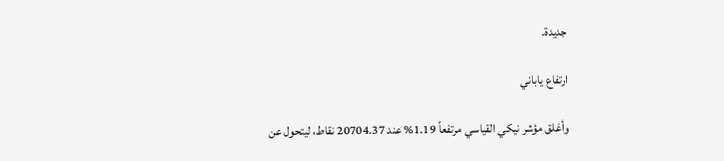جديدة.

ارتفاع ياباني

وأغلق مؤشر نيكي القياسي مرتفعاً 1.19% عند 20704.37 نقاط، ليتحول عن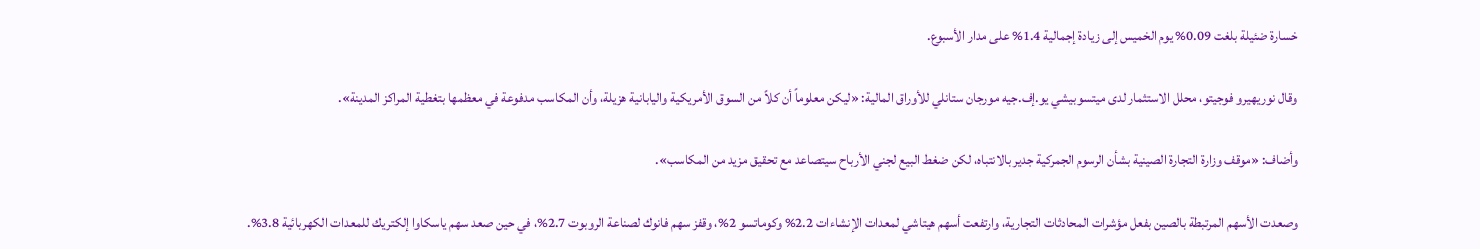خسارة ضئيلة بلغت 0.09% يوم الخميس إلى زيادة إجمالية 1.4% على مدار الأسبوع.

وقال نوريهيرو فوجيتو، محلل الاستثمار لدى ميتسوبيشي يو.إف.جيه مورجان ستانلي للأوراق المالية: «ليكن معلوماً أن كلاً من السوق الأمريكية واليابانية هزيلة، وأن المكاسب مدفوعة في معظمها بتغطية المراكز المدينة».

وأضاف: «موقف وزارة التجارة الصينية بشأن الرسوم الجمركية جدير بالانتباه، لكن ضغط البيع لجني الأرباح سيتصاعد مع تحقيق مزيد من المكاسب».

وصعدت الأسهم المرتبطة بالصين بفعل مؤشرات المحادثات التجارية، وارتفعت أسهم هيتاشي لمعدات الإنشاءات 2.2% وكوماتسو 2%، وقفز سهم فانوك لصناعة الروبوت 2.7%، في حين صعد سهم ياسكاوا إلكتريك للمعدات الكهربائية 3.8%.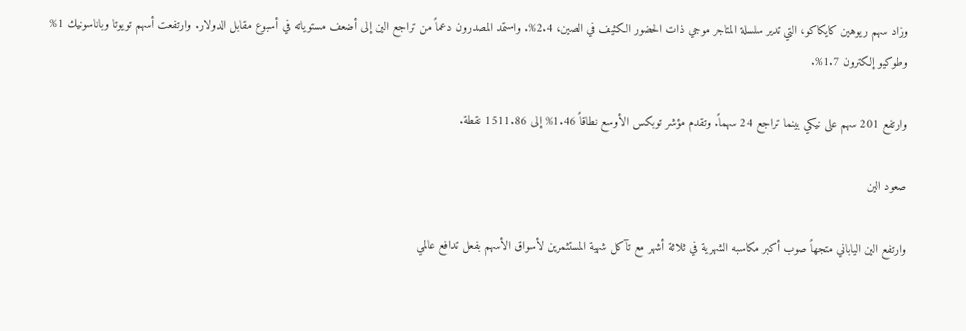وزاد سهم ريوهين كايكاكو، التي تدير سلسلة المتاجر موجي ذات الحضور الكثيف في الصين، 2.4%. واستمد المصدرون دعماً من تراجع الين إلى أضعف مستوياته في أسبوع مقابل الدولار. وارتفعت أسهم تويوتا وباناسونيك 1% وطوكيو إلكترون 1.7%.

وارتفع 201 سهم على نيكي بينما تراجع 24 سهماً. وتقدم مؤشر توبكس الأوسع نطاقاً 1.46% إلى 1511.86 نقطة.

صعود الين

وارتفع الين الياباني متجهاً صوب أكبر مكاسبه الشهرية في ثلاثة أشهر مع تآكل شهية المستثمرين لأسواق الأسهم بفعل تدافع عالمي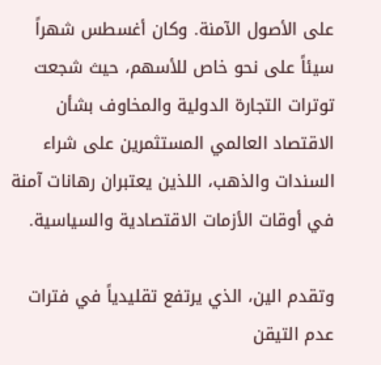على الأصول الآمنة. وكان أغسطس شهراً سيئاً على نحو خاص للأسهم، حيث شجعت توترات التجارة الدولية والمخاوف بشأن الاقتصاد العالمي المستثمرين على شراء السندات والذهب، اللذين يعتبران رهانات آمنة في أوقات الأزمات الاقتصادية والسياسية.

وتقدم الين، الذي يرتفع تقليدياً في فترات عدم التيقن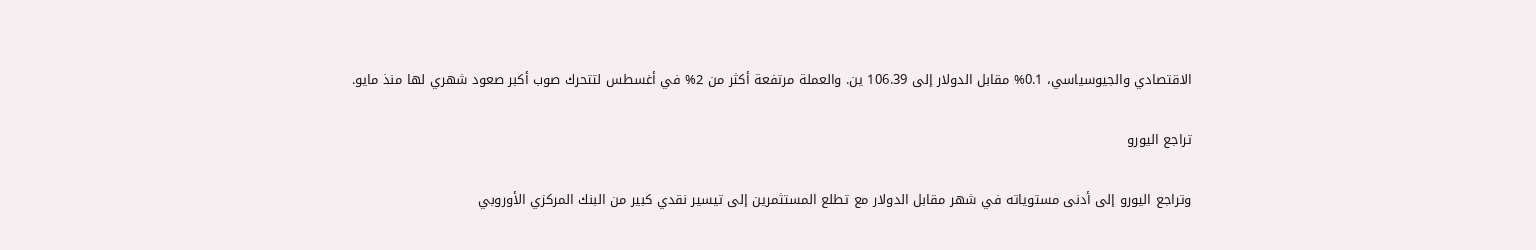الاقتصادي والجيوسياسي، 0.1% مقابل الدولار إلى 106.39 ين. والعملة مرتفعة أكثر من 2% في أغسطس لتتحرك صوب أكبر صعود شهري لها منذ مايو.

تراجع اليورو

وتراجع اليورو إلى أدنى مستوياته في شهر مقابل الدولار مع تطلع المستثمرين إلى تيسير نقدي كبير من البنك المركزي الأوروبي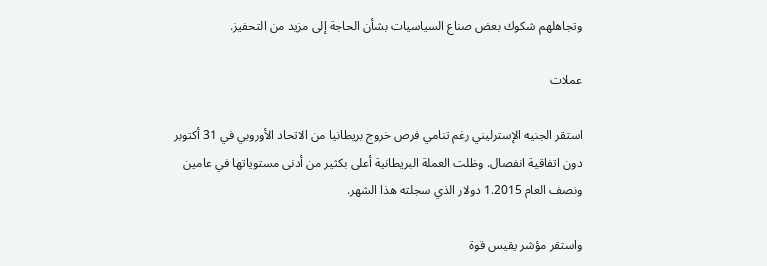وتجاهلهم شكوك بعض صناع السياسيات بشأن الحاجة إلى مزيد من التحفيز.

عملات

استقر الجنيه الإسترليني رغم تنامي فرص خروج بريطانيا من الاتحاد الأوروبي في 31 أكتوبر دون اتفاقية انفصال. وظلت العملة البريطانية أعلى بكثير من أدنى مستوياتها في عامين ونصف العام 1.2015 دولار الذي سجلته هذا الشهر.

واستقر مؤشر يقيس قوة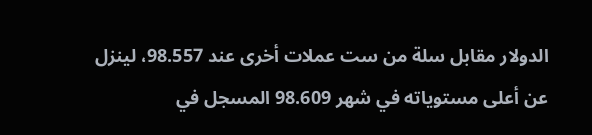الدولار مقابل سلة من ست عملات أخرى عند 98.557، لينزل عن أعلى مستوياته في شهر 98.609 المسجل في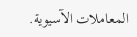المعاملات الآسيوية.